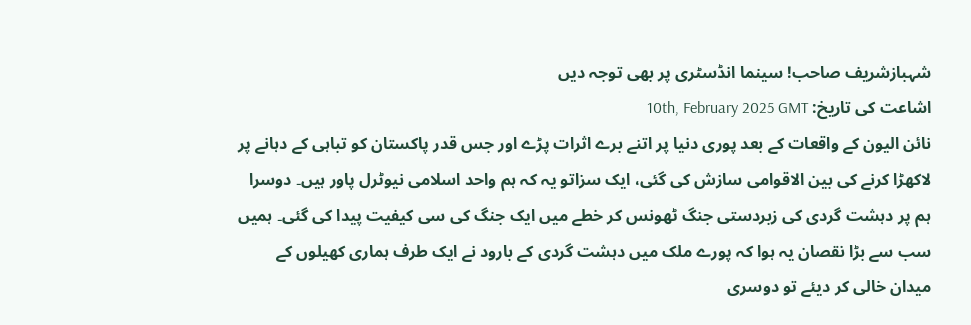شہبازشریف صاحب! سینما انڈسٹری پر بھی توجہ دیں
اشاعت کی تاریخ: 10th, February 2025 GMT
نائن الیون کے واقعات کے بعد پوری دنیا پر اتنے برے اثرات پڑے اور جس قدر پاکستان کو تباہی کے دہانے پر لاکھڑا کرنے کی بین الاقوامی سازش کی گئی، ایک سزاتو یہ کہ ہم واحد اسلامی نیوٹرل پاور ہیں۔ دوسرا ہم پر دہشت گردی کی زبردستی جنگ ٹھونس کر خطے میں ایک جنگ کی سی کیفیت پیدا کی گئی۔ ہمیں سب سے بڑا نقصان یہ ہوا کہ پورے ملک میں دہشت گردی کے بارود نے ایک طرف ہماری کھیلوں کے میدان خالی کر دیئے تو دوسری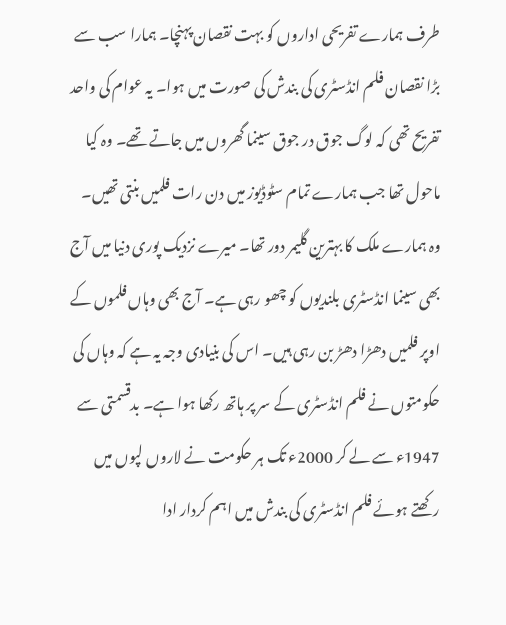طرف ہمارے تفریحی اداروں کو بہت نقصان پہنچا۔ ہمارا سب سے بڑا نقصان فلم انڈسٹری کی بندش کی صورت میں ہوا۔ یہ عوام کی واحد تفریح تھی کہ لوگ جوق در جوق سینما گھروں میں جاتے تھے۔ وہ کیا ماحول تھا جب ہمارے تمام سٹوڈیوز میں دن رات فلمیں بنتی تھیں۔ وہ ہمارے ملک کا بہترین گلیمر دور تھا۔ میرے نزدیک پوری دنیا میں آج بھی سینما انڈسٹری بلندیوں کو چھو رہی ہے۔ آج بھی وہاں فلموں کے اوپر فلمیں دھڑا دھڑ بن رہی ہیں۔ اس کی بنیادی وجہ یہ ہے کہ وہاں کی حکومتوں نے فلم انڈسٹری کے سر پر ہاتھ رکھا ہوا ہے۔ بدقسمتی سے 1947ء سے لے کر 2000ء تک ہر حکومت نے لاروں لپوں میں رکھتے ہوئے فلم انڈسٹری کی بندش میں اہم کردار ادا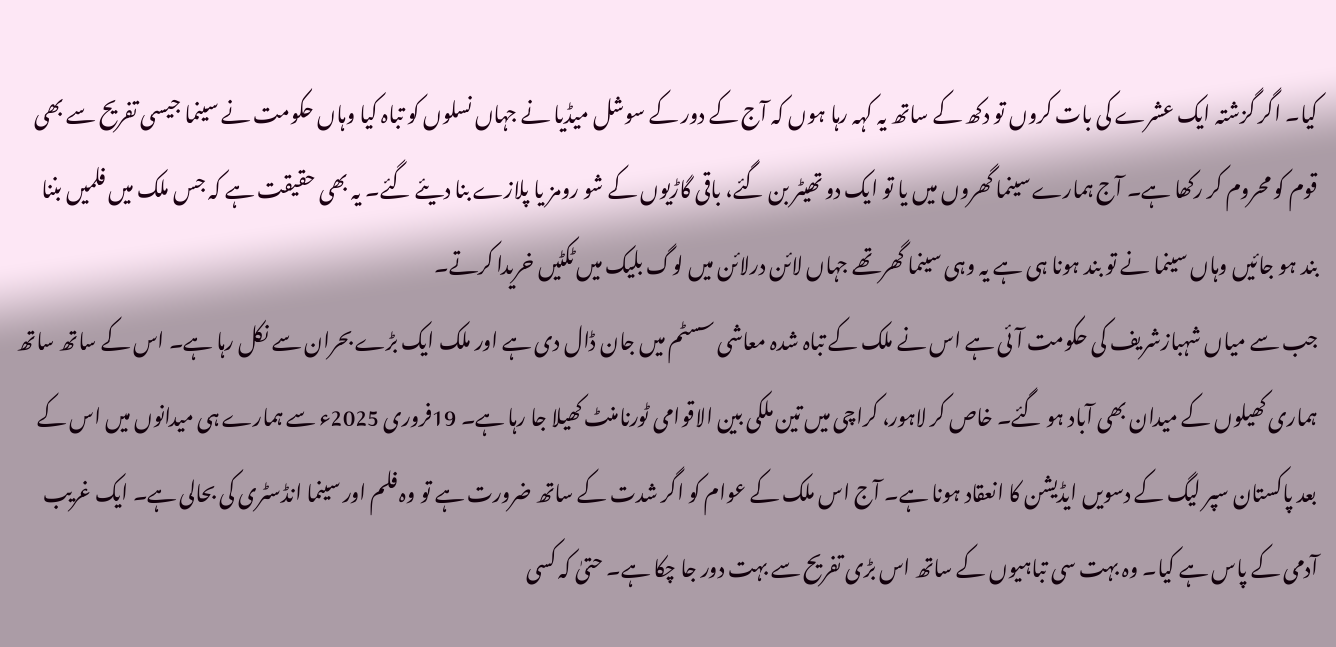کیا۔ اگر گزشتہ ایک عشرے کی بات کروں تو دکھ کے ساتھ یہ کہہ رہا ہوں کہ آج کے دور کے سوشل میڈیا نے جہاں نسلوں کو تباہ کیا وہاں حکومت نے سینما جیسی تفریح سے بھی قوم کو محروم کر رکھا ہے۔ آج ہمارے سینما گھروں میں یا تو ایک دو تھیٹر بن گئے، باقی گاڑیوں کے شو رومز یا پلازے بنا دیئے گئے۔ یہ بھی حقیقت ہے کہ جس ملک میں فلمیں بننا بند ہو جائیں وہاں سینما نے تو بند ہونا ہی ہے یہ وہی سینما گھرتھے جہاں لائن درلائن میں لوگ بلیک میں ٹکٹیں خریدا کرتے۔
جب سے میاں شہبازشریف کی حکومت آئی ہے اس نے ملک کے تباہ شدہ معاشی سسٹم میں جان ڈال دی ہے اور ملک ایک بڑے بحران سے نکل رہا ہے۔ اس کے ساتھ ساتھ ہماری کھیلوں کے میدان بھی آباد ہو گئے۔ خاص کر لاہور، کراچی میں تین ملکی بین الاقوامی ٹورنامنٹ کھیلا جا رہا ہے۔ 19فروری 2025ء سے ہمارے ہی میدانوں میں اس کے بعد پاکستان سپر لیگ کے دسویں ایڈیشن کا انعقاد ہونا ہے۔ آج اس ملک کے عوام کو اگر شدت کے ساتھ ضرورت ہے تو وہ فلم اور سینما انڈسٹری کی بحالی ہے۔ ایک غریب آدمی کے پاس ہے کیا۔ وہ بہت سی تباہیوں کے ساتھ اس بڑی تفریح سے بہت دور جا چکا ہے۔ حتیٰ کہ کسی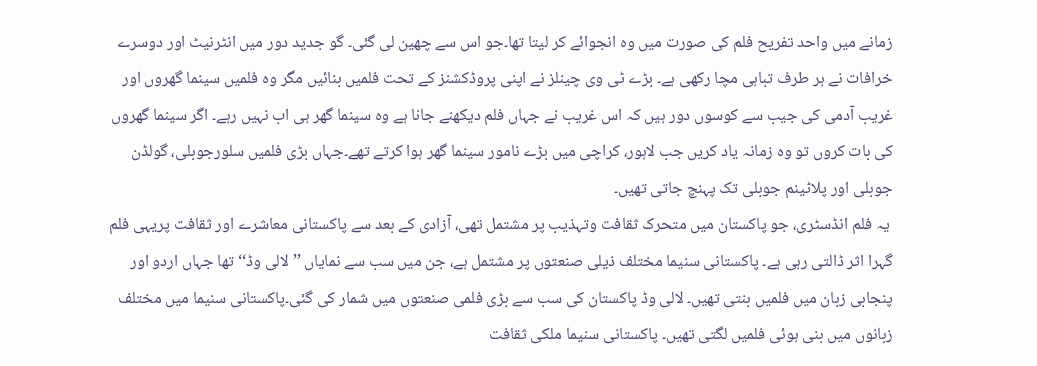زمانے میں واحد تفریح فلم کی صورت میں وہ انجوائے کر لیتا تھا۔جو اس سے چھین لی گئی۔ گو جدید دور میں انٹرنیٹ اور دوسرے خرافات نے ہر طرف تباہی مچا رکھی ہے۔ بڑے ٹی وی چینلز نے اپنی پروڈکشنز کے تحت فلمیں بنائیں مگر وہ فلمیں سینما گھروں اور غریب آدمی کی جیب سے کوسوں دور ہیں کہ اس غریب نے جہاں فلم دیکھنے جانا ہے وہ سینما گھر ہی اب نہیں رہے۔ اگر سینما گھروں کی بات کروں تو وہ زمانہ یاد کریں جب لاہور، کراچی میں بڑے نامور سینما گھر ہوا کرتے تھے۔جہاں بڑی فلمیں سلورجوبلی، گولڈن جوبلی اور پلاٹینم جوبلی تک پہنچ جاتی تھیں۔
 یہ فلم انڈسٹری، جو پاکستان میں متحرک ثقافت وتہذیب پر مشتمل تھی، آزادی کے بعد سے پاکستانی معاشرے اور ثقافت پریہی فلم گہرا اثر ڈالتی رہی ہے۔ پاکستانی سنیما مختلف ذیلی صنعتوں پر مشتمل ہے، جن میں سب سے نمایاں ’’لالی وڈ‘‘تھا جہاں اردو اور پنجابی زبان میں فلمیں بنتی تھیں۔ لالی وڈ پاکستان کی سب سے بڑی فلمی صنعتوں میں شمار کی گئی۔پاکستانی سنیما میں مختلف زبانوں میں بنی ہوئی فلمیں لگتی تھیں۔ پاکستانی سنیما ملکی ثقافت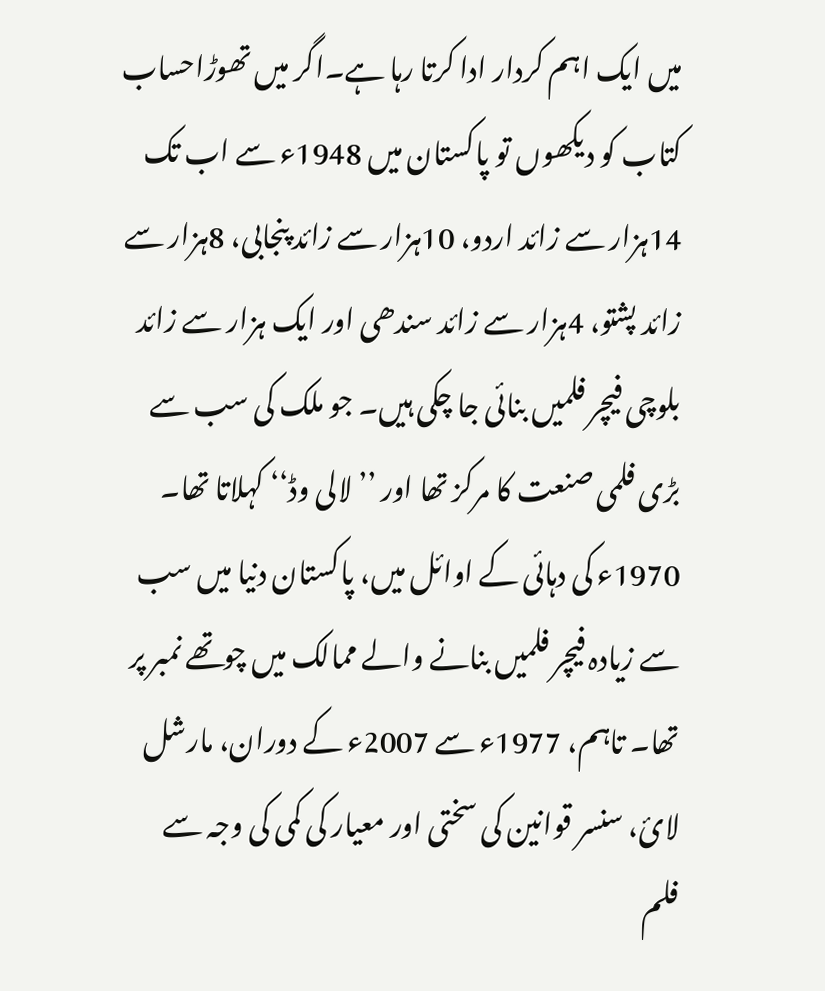میں ایک اہم کردار ادا کرتا رہا ہے۔اگر میں تھوڑاحساب کتاب کو دیکھوں تو پاکستان میں 1948ء سے اب تک 14ہزار سے زائد اردو، 10ہزار سے زائد پنجابی، 8ہزار سے زائد پشتو، 4ہزار سے زائد سندھی اور ایک ہزار سے زائد بلوچی فیچر فلمیں بنائی جا چکی ہیں۔ جو ملک کی سب سے بڑی فلمی صنعت کا مرکز تھا اور ’’لالی وڈ‘‘ کہلاتا تھا۔ 1970ء کی دہائی کے اوائل میں، پاکستان دنیا میں سب سے زیادہ فیچر فلمیں بنانے والے ممالک میں چوتھے نمبر پر تھا۔ تاہم، 1977ء سے 2007ء کے دوران، مارشل لائ، سنسر قوانین کی سختی اور معیار کی کمی کی وجہ سے فلم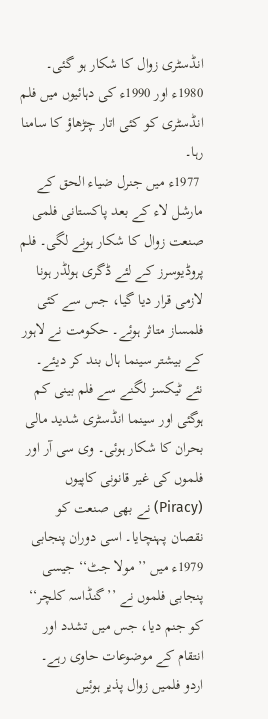انڈسٹری زوال کا شکار ہو گئی۔ 1980ء اور 1990ء کی دہائیوں میں فلم انڈسٹری کو کئی اتار چڑھاؤ کا سامنا رہا۔
 1977ء میں جنرل ضیاء الحق کے مارشل لاء کے بعد پاکستانی فلمی صنعت زوال کا شکار ہونے لگی۔ فلم پروڈیوسرز کے لئے ڈگری ہولڈر ہونا لازمی قرار دیا گیا، جس سے کئی فلمساز متاثر ہوئے۔ حکومت نے لاہور کے بیشتر سینما ہال بند کر دیئے۔ نئے ٹیکسز لگنے سے فلم بینی کم ہوگئی اور سینما انڈسٹری شدید مالی بحران کا شکار ہوئی۔ وی سی آر اور فلموں کی غیر قانونی کاپیوں (Piracy) نے بھی صنعت کو نقصان پہنچایا۔ اسی دوران پنجابی 1979ء میں ’’مولا جٹ‘‘ جیسی پنجابی فلموں نے ’’گنڈاسہ کلچر‘‘ کو جنم دیا، جس میں تشدد اور انتقام کے موضوعات حاوی رہے۔ اردو فلمیں زوال پذیر ہوئیں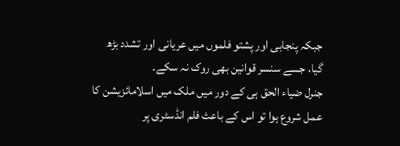جبکہ پنجابی اور پشتو فلموں میں عریانی اور تشدد بڑھ گیا، جسے سنسر قوانین بھی روک نہ سکے۔
جنرل ضیاء الحق ہی کے دور میں ملک میں اسلامائزیشن کا عمل شروع ہوا تو اس کے باعث فلم انڈسٹری پر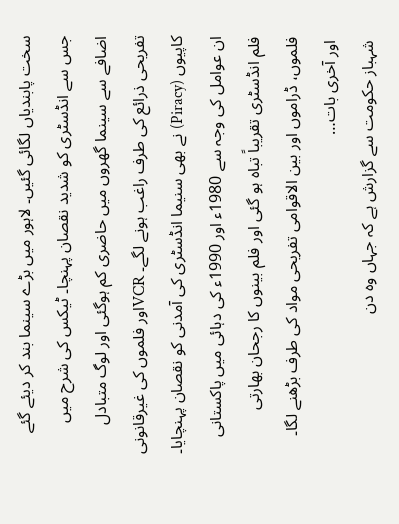سخت پابندیاں لگائی گئیں۔ لاہور میں بڑے سینما بند کر دیئے گئے جس سے انڈسٹری کو شدید نقصان پہنچا۔ ٹیکس کی شرح میں اضافے سے سینما گھروں میں حاضری کم ہوگئی اور لوگ متبادل تفریحی ذرائع کی طرف راغب ہونے لگے۔ VCRاور فلموں کی غیرقانونی کاپیوں (Piracy) نے بھی سنیما انڈسٹری کی آمدنی کو نقصان پہنچایا۔ ان عوامل کی وجہ سے 1980ء اور 1990ء کی دہائی میں پاکستانی فلم انڈسٹری تقریباً تباہ ہو گئی اور فلم بینوں کا رجحان بھارتی فلموں، ڈراموں اور بین الاقوامی تفریحی مواد کی طرف بڑھنے لگا۔
 اور آخری بات…
 شہباز حکومت سے گزارش ہے کہ جہاں وہ دن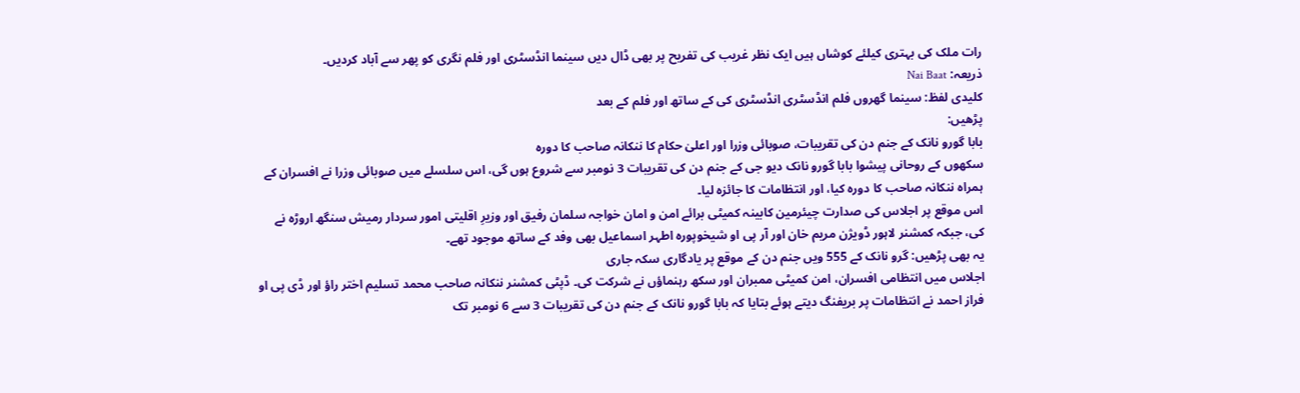رات ملک کی بہتری کیلئے کوشاں ہیں ایک نظر غریب کی تفریح پر بھی ڈال دیں سینما انڈسٹری اور فلم نگری کو پھر سے آباد کردیں۔
ذریعہ: Nai Baat
کلیدی لفظ: سینما گھروں فلم انڈسٹری انڈسٹری کی کے ساتھ اور فلم کے بعد
پڑھیں:
بابا گورو نانک کے جنم دن کی تقریبات، صوبائی وزرا اور اعلیٰ حکام کا ننکانہ صاحب کا دورہ
سکھوں کے روحانی پیشوا بابا گورو نانک دیو جی کے جنم دن کی تقریبات 3 نومبر سے شروع ہوں گی، اس سلسلے میں صوبائی وزرا نے افسران کے ہمراہ ننکانہ صاحب کا دورہ کیا، اور انتظامات کا جائزہ لیا۔
اس موقع پر اجلاس کی صدارت چیئرمین کابینہ کمیٹی برائے امن و امان خواجہ سلمان رفیق اور وزیرِ اقلیتی امور سردار رمیش سنگھ اروڑہ نے کی، جبکہ کمشنر لاہور ڈویژن مریم خان اور آر پی او شیخوپورہ اطہر اسماعیل بھی وفد کے ساتھ موجود تھے۔
یہ بھی پڑھیں: گرو نانک کے 555 ویں جنم دن کے موقع پر یادگاری سکہ جاری
اجلاس میں انتظامی افسران، امن کمیٹی ممبران اور سکھ رہنماؤں نے شرکت کی۔ ڈپٹی کمشنر ننکانہ صاحب محمد تسلیم اختر راؤ اور ڈی پی او فراز احمد نے انتظامات پر بریفنگ دیتے ہوئے بتایا کہ بابا گورو نانک کے جنم دن کی تقریبات 3 سے 6 نومبر تک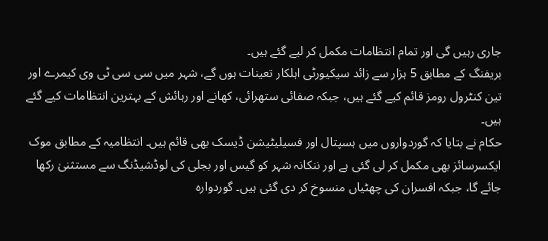جاری رہیں گی اور تمام انتظامات مکمل کر لیے گئے ہیں۔
بریفنگ کے مطابق 5 ہزار سے زائد سیکیورٹی اہلکار تعینات ہوں گے، شہر میں سی سی ٹی وی کیمرے اور تین کنٹرول رومز قائم کیے گئے ہیں، جبکہ صفائی ستھرائی، کھانے اور رہائش کے بہترین انتظامات کیے گئے ہیں۔
حکام نے بتایا کہ گوردواروں میں ہسپتال اور فسیلیٹیشن ڈیسک بھی قائم ہیں۔ انتظامیہ کے مطابق موک ایکسرسائز بھی مکمل کر لی گئی ہے اور ننکانہ شہر کو گیس اور بجلی کی لوڈشیڈنگ سے مستثنیٰ رکھا جائے گا، جبکہ افسران کی چھٹیاں منسوخ کر دی گئی ہیں۔ گوردوارہ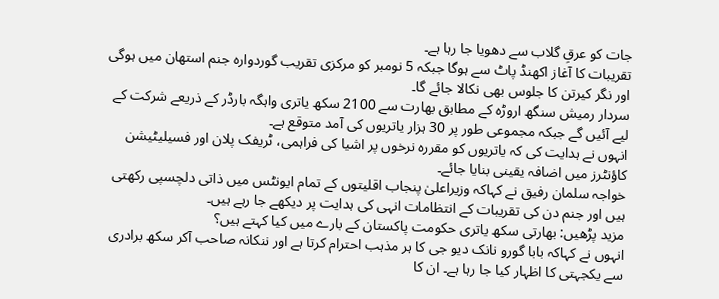جات کو عرقِ گلاب سے دھویا جا رہا ہے۔
تقریبات کا آغاز اکھنڈ پاٹ سے ہوگا جبکہ 5 نومبر کو مرکزی تقریب گوردوارہ جنم استھان میں ہوگی اور نگر کیرتن کا جلوس بھی نکالا جائے گا۔
سردار رمیش سنگھ اروڑہ کے مطابق بھارت سے 2100 سکھ یاتری واہگہ بارڈر کے ذریعے شرکت کے لیے آئیں گے جبکہ مجموعی طور پر 30 ہزار یاتریوں کی آمد متوقع ہے۔
انہوں نے ہدایت کی کہ یاتریوں کو مقررہ نرخوں پر اشیا کی فراہمی، ٹریفک پلان اور فسیلیٹیشن کاؤنٹرز میں اضافہ یقینی بنایا جائے۔
خواجہ سلمان رفیق نے کہاکہ وزیراعلیٰ پنجاب اقلیتوں کے تمام ایونٹس میں ذاتی دلچسپی رکھتی ہیں اور جنم دن کی تقریبات کے انتظامات انہی کی ہدایت پر دیکھے جا رہے ہیں۔
مزید پڑھیں: بھارتی سکھ یاتری حکومت پاکستان کے بارے میں کیا کہتے ہیں؟
انہوں نے کہاکہ بابا گورو نانک دیو جی کا ہر مذہب احترام کرتا ہے اور ننکانہ صاحب آکر سکھ برادری سے یکجہتی کا اظہار کیا جا رہا ہے۔ ان کا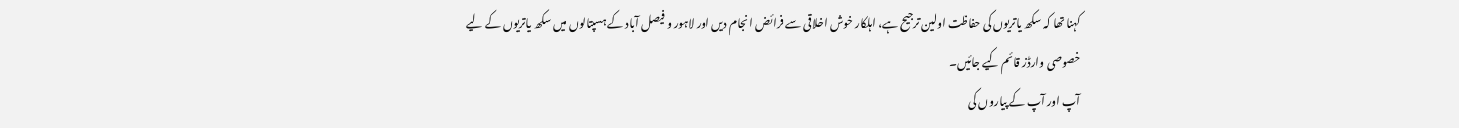کہنا تھا کہ سکھ یاتریوں کی حفاظت اولین ترجیح ہے، اہلکار خوش اخلاقی سے فرائض انجام دیں اور لاہور و فیصل آباد کے ہسپتالوں میں سکھ یاتریوں کے لیے خصوصی وارڈز قائم کیے جائیں۔
آپ اور آپ کے پیاروں کی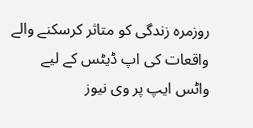روزمرہ زندگی کو متاثر کرسکنے والے واقعات کی اپ ڈیٹس کے لیے واٹس ایپ پر وی نیوز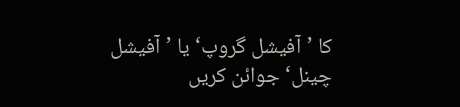کا ’آفیشل گروپ‘ یا ’آفیشل چینل‘ جوائن کریں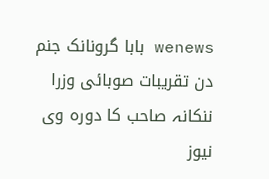wenews بابا گرونانک جنم دن تقریبات صوبائی وزرا ننکانہ صاحب کا دورہ وی نیوز